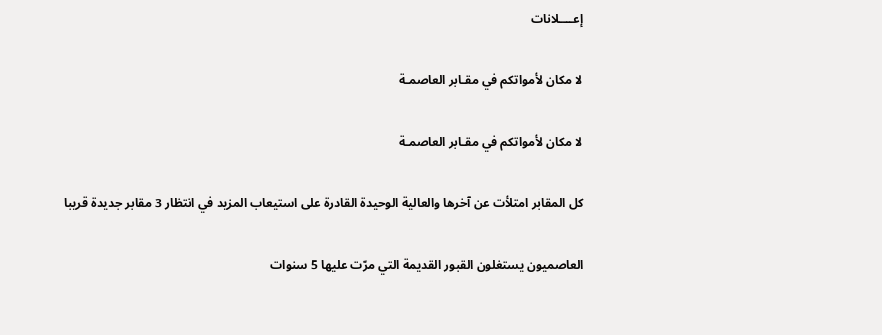إعــــلانات

لا مكان لأمواتكم في مقـابر العاصمـة

لا مكان لأمواتكم في مقـابر العاصمـة

كل المقابر امتلأت عن آخرها والعالية الوحيدة القادرة على استيعاب المزيد في انتظار 3 مقابر جديدة قريبا

العاصميون يستغلون القبور القديمة التي مرّت عليها 5 سنوات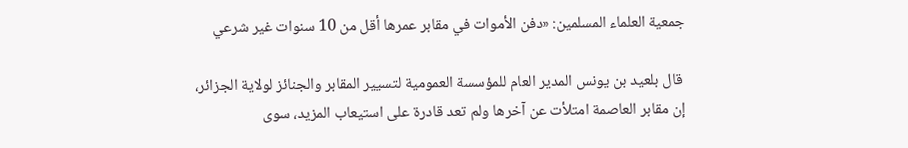جمعية العلماء المسلمين: «دفن الأموات في مقابر عمرها أقل من 10 سنوات غير شرعي

 قال بلعيد بن يونس المدير العام للمؤسسة العمومية لتسيير المقابر والجنائز لولاية الجزائر، إن مقابر العاصمة امتلأت عن آخرها ولم تعد قادرة على استيعاب المزيد، سوى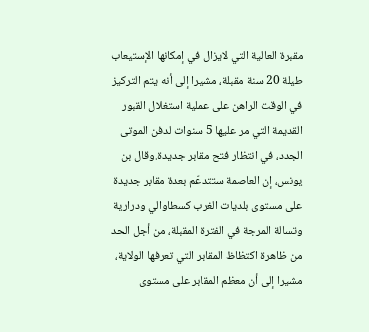مقبرة العالية التي لايزال في إمكانها الإستيعاب طيلة 20 سنة مقبلة، مشيرا إلى أنه يتم التركيز في الوقت الراهن على عملية استغلال القبور القديمة التي مر عليها 5 سنوات لدفن الموتى الجدد، في انتظار فتح مقابر جديدة.وقال بن يونس، إن العاصمة ستتدعّم بعدة مقابر جديدة على مستوى بلديات الغرب كسطاوالي ودرارية وتسالة المرجة في الفترة المقبلة، من أجل الحد من ظاهرة اكتظاظ المقابر التي تعرفها الولاية، مشيرا إلى أن معظم المقابر على مستوى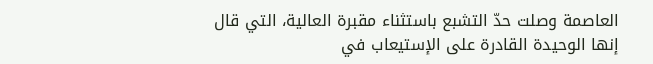العاصمة وصلت حدّ التشبع باستثناء مقبرة العالية، التي قال إنها الوحيدة القادرة على الإستيعاب في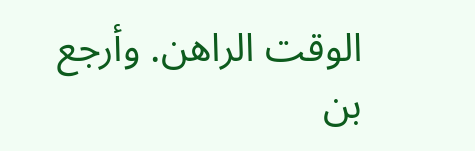الوقت الراهن. وأرجع بن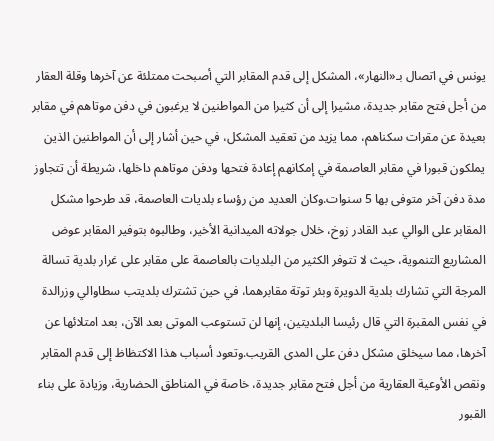يونس في اتصال بـ«النهار»، المشكل إلى قدم المقابر التي أصبحت ممتلئة عن آخرها وقلة العقار من أجل فتح مقابر جديدة، مشيرا إلى أن كثيرا من المواطنين لا يرغبون في دفن موتاهم في مقابر بعيدة عن مقرات سكناهم، مما يزيد من تعقيد المشكل، في حين أشار إلى أن المواطنين الذين يملكون قبورا في مقابر العاصمة في إمكانهم إعادة فتحها ودفن موتاهم داخلها، شريطة أن تتجاوز مدة دفن آخر متوفى بها 5 سنوات.وكان العديد من رؤساء بلديات العاصمة، قد طرحوا مشكل المقابر على الوالي عبد القادر زوخ، خلال جولاته الميدانية الأخير، وطالبوه بتوفير المقابر عوض المشاريع التنموية، حيث لا تتوفر الكثير من البلديات بالعاصمة على مقابر على غرار بلدية تسالة المرجة التي تشارك بلدية الدويرة وبئر توتة مقابرهما، في حين تشترك بلديتب سطاوالي وزرالدة في نفس المقبرة التي قال رئيسا البلديتين، إنها لن تستوعب الموتى بعد الآن، بعد امتلائها عن آخرها، مما سيخلق مشكل دفن على المدى القريب.وتعود أسباب هذا الاكتظاظ إلى قدم المقابر ونقص الأوعية العقارية من أجل فتح مقابر جديدة، خاصة في المناطق الحضارية، وزيادة على بناء القبور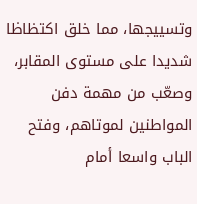وتسييجها، مما خلق اكتظاظا شديدا على مستوى المقابر، وصعّب من مهمة دفن المواطنين لموتاهم، وفتح الباب واسعا أمام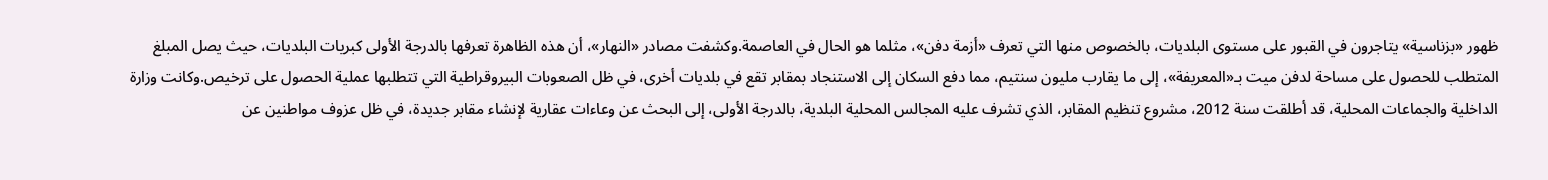ظهور «بزناسية» يتاجرون في القبور على مستوى البلديات، بالخصوص منها التي تعرف «أزمة دفن»، مثلما هو الحال في العاصمة.وكشفت مصادر «النهار»، أن هذه الظاهرة تعرفها بالدرجة الأولى كبريات البلديات، حيث يصل المبلغ المتطلب للحصول على مساحة لدفن ميت بـ«المعريفة»، إلى ما يقارب مليون سنتيم، مما دفع السكان إلى الاستنجاد بمقابر تقع في بلديات أخرى، في ظل الصعوبات البيروقراطية التي تتطلبها عملية الحصول على ترخيص.وكانت وزارة الداخلية والجماعات المحلية، قد أطلقت سنة 2012، مشروع تنظيم المقابر، الذي تشرف عليه المجالس المحلية البلدية، بالدرجة الأولى، إلى البحث عن وعاءات عقارية لإنشاء مقابر جديدة، في ظل عزوف مواطنين عن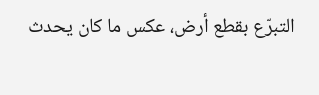التبرّع بقطع أرض، عكس ما كان يحدث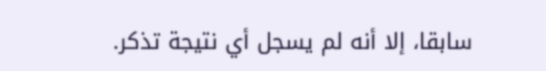سابقا، إلا أنه لم يسجل أي نتيجة تذكر.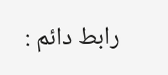رابط دائم :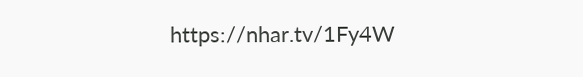https://nhar.tv/1Fy4W